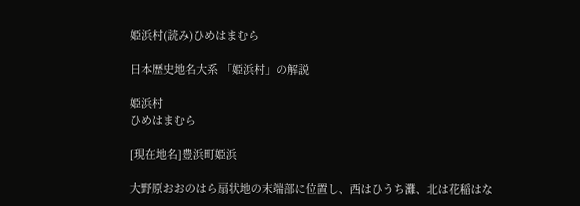姫浜村(読み)ひめはまむら

日本歴史地名大系 「姫浜村」の解説

姫浜村
ひめはまむら

[現在地名]豊浜町姫浜

大野原おおのはら扇状地の末端部に位置し、西はひうち灘、北は花稲はな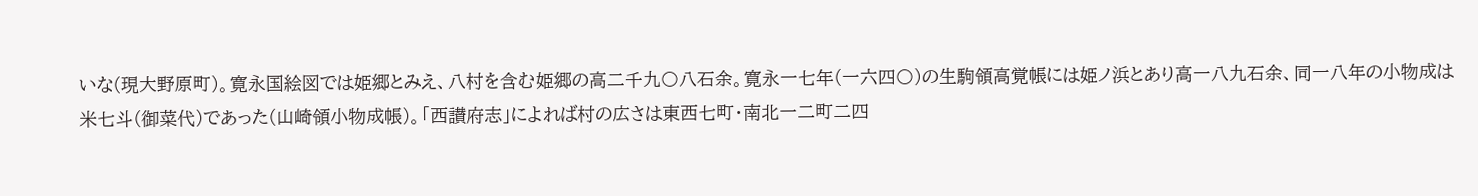いな(現大野原町)。寛永国絵図では姫郷とみえ、八村を含む姫郷の高二千九〇八石余。寛永一七年(一六四〇)の生駒領高覚帳には姫ノ浜とあり高一八九石余、同一八年の小物成は米七斗(御菜代)であった(山崎領小物成帳)。「西讃府志」によれば村の広さは東西七町・南北一二町二四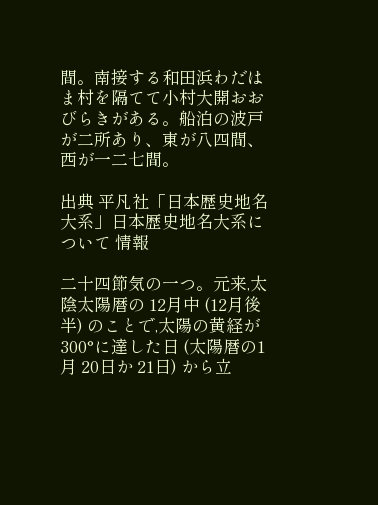間。南接する和田浜わだはま村を隔てて小村大開おおびらきがある。船泊の波戸が二所あり、東が八四間、西が一二七間。

出典 平凡社「日本歴史地名大系」日本歴史地名大系について 情報

二十四節気の一つ。元来,太陰太陽暦の 12月中 (12月後半) のことで,太陽の黄経が 300°に達した日 (太陽暦の1月 20日か 21日) から立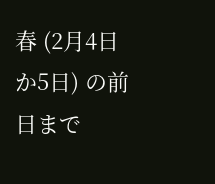春 (2月4日か5日) の前日まで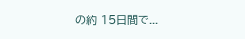の約 15日間で...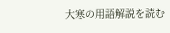大寒の用語解説を読む